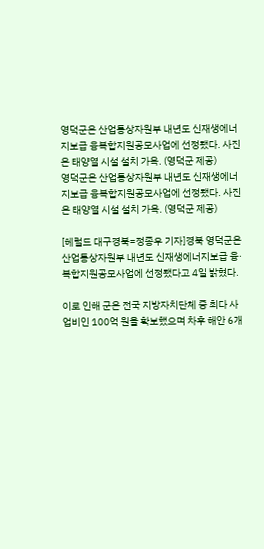영덕군은 산업통상자원부 내년도 신재생에너지보급 융복합지원공모사업에 선정됐다. 사진은 태양열 시설 설치 가옥. (영덕군 제공)
영덕군은 산업통상자원부 내년도 신재생에너지보급 융복합지원공모사업에 선정됐다. 사진은 태양열 시설 설치 가옥. (영덕군 제공)

[헤럴드 대구경북=정종우 기자]경북 영덕군은 산업통상자원부 내년도 신재생에너지보급 융·복합지원공모사업에 선정됐다고 4일 밝혔다.

이로 인해 군은 전국 지방자치단체 중 최다 사업비인 100억 원을 확보했으며 차후 해안 6개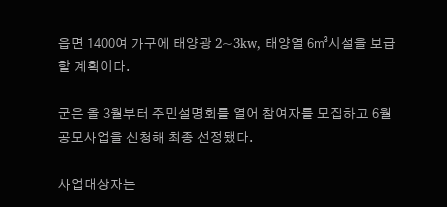읍면 1400여 가구에 태양광 2~3kw, 태양열 6㎥시설을 보급할 계획이다.

군은 올 3월부터 주민설명회를 열어 참여자를 모집하고 6월 공모사업을 신청해 최종 선정됐다.

사업대상자는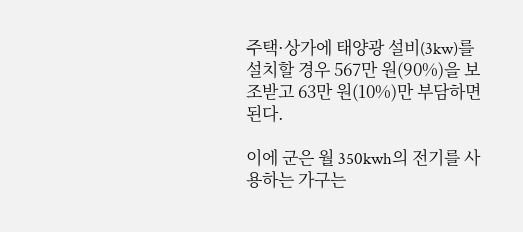주택·상가에 태양광 설비(3kw)를 설치할 경우 567만 원(90%)을 보조받고 63만 원(10%)만 부담하면 된다.

이에 군은 월 350kwh의 전기를 사용하는 가구는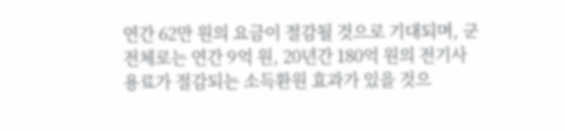연간 62만 원의 요금이 절감될 것으로 기대되며, 군 전체로는 연간 9억 원, 20년간 180억 원의 전기사용료가 절감되는 소득환원 효과가 있을 것으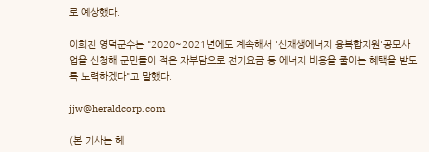로 예상했다.

이희진 영덕군수는 "2020~2021년에도 계속해서 '신재생에너지 융복합지원'공모사업을 신청해 군민들이 적은 자부담으로 전기요금 등 에너지 비용을 줄이는 혜택을 받도록 노력하겠다"고 말했다.

jjw@heraldcorp.com

(본 기사는 헤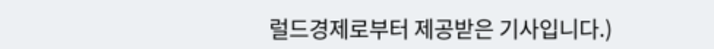럴드경제로부터 제공받은 기사입니다.)